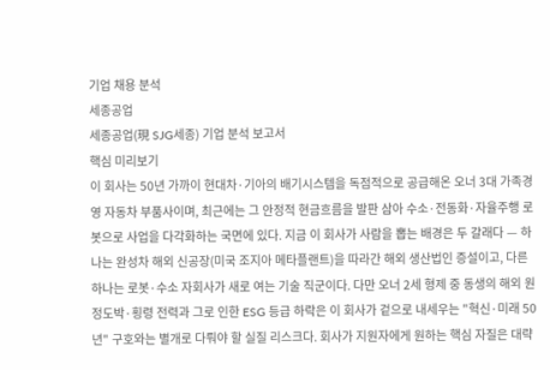기업 채용 분석
세종공업
세종공업(現 SJG세종) 기업 분석 보고서
핵심 미리보기
이 회사는 50년 가까이 현대차·기아의 배기시스템을 독점적으로 공급해온 오너 3대 가족경영 자동차 부품사이며, 최근에는 그 안정적 현금흐름을 발판 삼아 수소·전동화·자율주행 로봇으로 사업을 다각화하는 국면에 있다. 지금 이 회사가 사람을 뽑는 배경은 두 갈래다 — 하나는 완성차 해외 신공장(미국 조지아 메타플랜트)을 따라간 해외 생산법인 증설이고, 다른 하나는 로봇·수소 자회사가 새로 여는 기술 직군이다. 다만 오너 2세 형제 중 동생의 해외 원정도박·횡령 전력과 그로 인한 ESG 등급 하락은 이 회사가 겉으로 내세우는 "혁신·미래 50년" 구호와는 별개로 다뤄야 할 실질 리스크다. 회사가 지원자에게 원하는 핵심 자질은 대략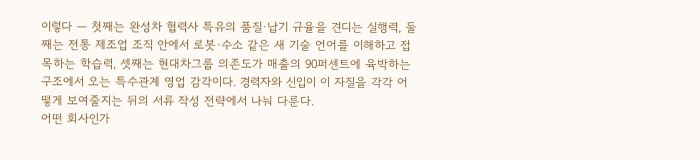이렇다 — 첫째는 완성차 협력사 특유의 품질·납기 규율을 견디는 실행력, 둘째는 전통 제조업 조직 안에서 로봇·수소 같은 새 기술 언어를 이해하고 접목하는 학습력, 셋째는 현대차그룹 의존도가 매출의 90퍼센트에 육박하는 구조에서 오는 특수관계 영업 감각이다. 경력자와 신입이 이 자질을 각각 어떻게 보여줄지는 뒤의 서류 작성 전략에서 나눠 다룬다.
어떤 회사인가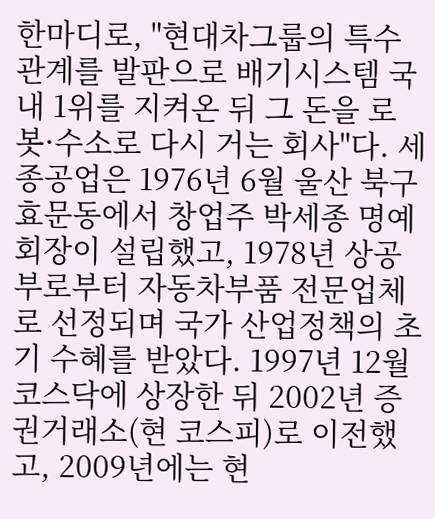한마디로, "현대차그룹의 특수관계를 발판으로 배기시스템 국내 1위를 지켜온 뒤 그 돈을 로봇·수소로 다시 거는 회사"다. 세종공업은 1976년 6월 울산 북구 효문동에서 창업주 박세종 명예회장이 설립했고, 1978년 상공부로부터 자동차부품 전문업체로 선정되며 국가 산업정책의 초기 수혜를 받았다. 1997년 12월 코스닥에 상장한 뒤 2002년 증권거래소(현 코스피)로 이전했고, 2009년에는 현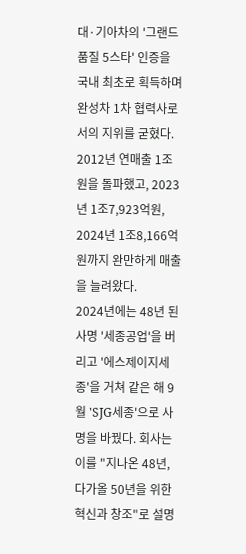대·기아차의 '그랜드 품질 5스타' 인증을 국내 최초로 획득하며 완성차 1차 협력사로서의 지위를 굳혔다. 2012년 연매출 1조원을 돌파했고, 2023년 1조7,923억원, 2024년 1조8,166억원까지 완만하게 매출을 늘려왔다.
2024년에는 48년 된 사명 '세종공업'을 버리고 '에스제이지세종'을 거쳐 같은 해 9월 'SJG세종'으로 사명을 바꿨다. 회사는 이를 "지나온 48년, 다가올 50년을 위한 혁신과 창조"로 설명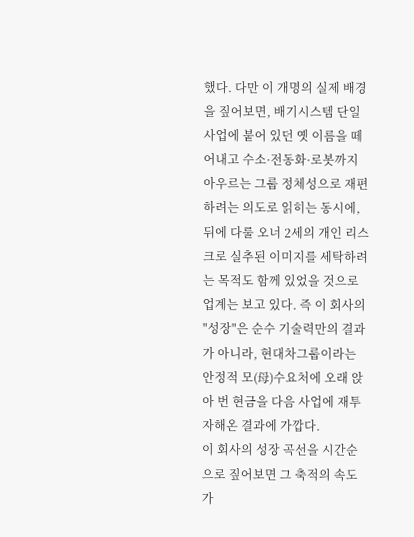했다. 다만 이 개명의 실제 배경을 짚어보면, 배기시스템 단일 사업에 붙어 있던 옛 이름을 떼어내고 수소·전동화·로봇까지 아우르는 그룹 정체성으로 재편하려는 의도로 읽히는 동시에, 뒤에 다룰 오너 2세의 개인 리스크로 실추된 이미지를 세탁하려는 목적도 함께 있었을 것으로 업계는 보고 있다. 즉 이 회사의 "성장"은 순수 기술력만의 결과가 아니라, 현대차그룹이라는 안정적 모(母)수요처에 오래 앉아 번 현금을 다음 사업에 재투자해온 결과에 가깝다.
이 회사의 성장 곡선을 시간순으로 짚어보면 그 축적의 속도가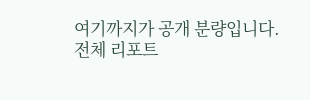여기까지가 공개 분량입니다.
전체 리포트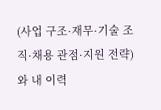(사업 구조·재무·기술 조직·채용 관점·지원 전략)와 내 이력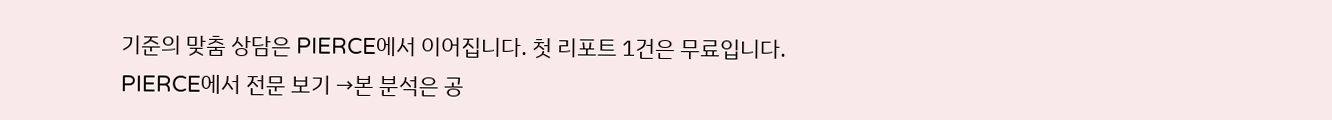기준의 맞춤 상담은 PIERCE에서 이어집니다. 첫 리포트 1건은 무료입니다.
PIERCE에서 전문 보기 →본 분석은 공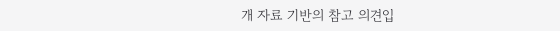개 자료 기반의 참고 의견입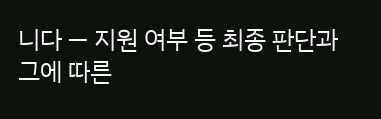니다 — 지원 여부 등 최종 판단과 그에 따른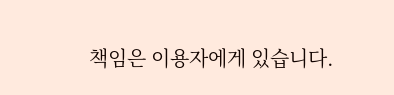책임은 이용자에게 있습니다.